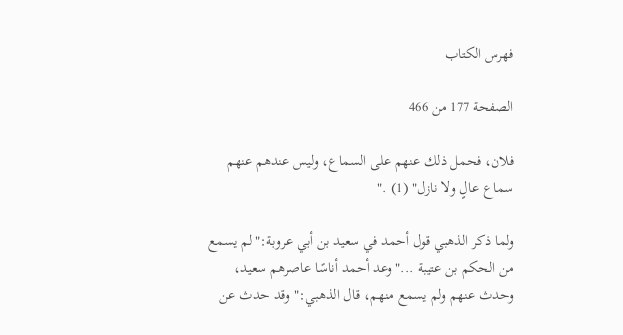فهرس الكتاب

الصفحة 177 من 466

فلان، فحمل ذلك عنهم على السماع، وليس عندهم عنهم سماع عالٍ ولا نازل" (1) ."

ولما ذكر الذهبي قول أحمد في سعيد بن أبي عروبة:"لم يسمع من الحكم بن عتيبة ..."وعد أحمد أناسًا عاصرهم سعيد، وحدث عنهم ولم يسمع منهم، قال الذهبي:"وقد حدث عن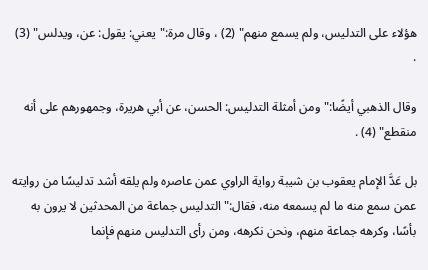هؤلاء على التدليس، ولم يسمع منهم" (2) ، وقال مرة:"يعني: يقول: عن، ويدلس" (3) .

وقال الذهبي أيضًا:"ومن أمثلة التدليس: الحسن، عن أبي هريرة، وجمهورهم على أنه منقطع" (4) .

بل عَدَّ الإمام يعقوب بن شيبة رواية الراوي عمن عاصره ولم يلقه أشد تدليسًا من روايته عمن سمع منه ما لم يسمعه منه، فقال:"التدليس جماعة من المحدثين لا يرون به بأسًا، وكرهه جماعة منهم، ونحن نكرهه، ومن رأى التدليس منهم فإنما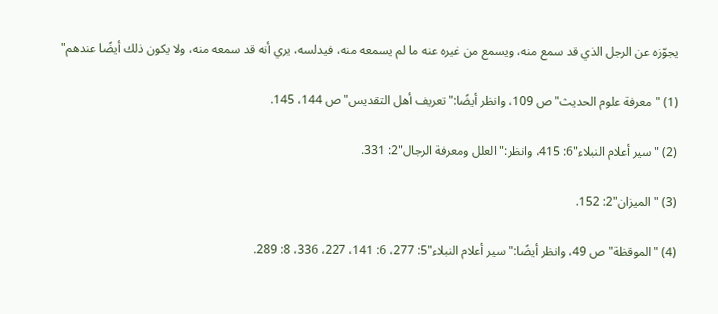يجوّزه عن الرجل الذي قد سمع منه، ويسمع من غيره عنه ما لم يسمعه منه، فيدلسه، يري أنه قد سمعه منه، ولا يكون ذلك أيضًا عندهم"

(1) "معرفة علوم الحديث"ص 109، وانظر أيضًا:"تعريف أهل التقديس"ص 144، 145.

(2) "سير أعلام النبلاء"6: 415، وانظر:"العلل ومعرفة الرجال"2: 331.

(3) "الميزان"2: 152.

(4) "الموقظة"ص 49، وانظر أيضًا:"سير أعلام النبلاء"5: 277، 6: 141، 227، 336، 8: 289.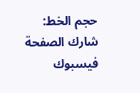حجم الخط:
شارك الصفحة
فيسبوك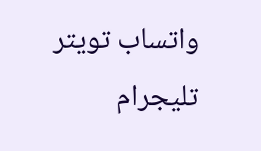واتساب تويتر تليجرام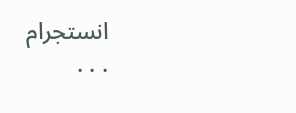انستجرام
. . .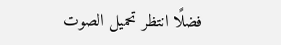فضلًا انتظر تحميل الصوت